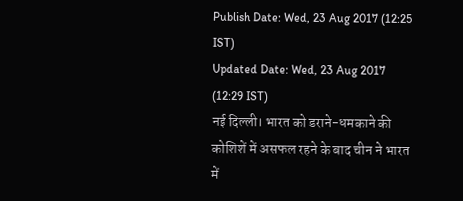Publish Date: Wed, 23 Aug 2017 (12:25 IST)
Updated Date: Wed, 23 Aug 2017 (12:29 IST)
नई दिल्ली। भारत को डराने-धमकाने की कोशिशें में असफल रहने के बाद चीन ने भारत में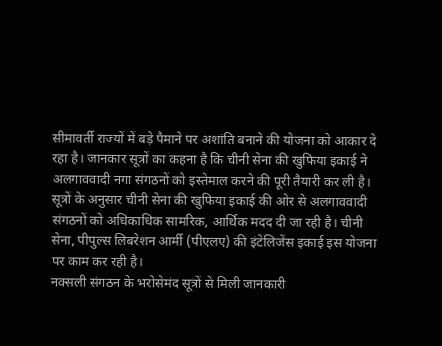सीमावर्ती राज्यों में बड़े पैमाने पर अशांति बनाने की योजना को आकार दे रहा है। जानकार सूत्रों का कहना है कि चीनी सेना की खुफिया इकाई ने अलगाववादी नगा संगठनों को इस्तेमाल करने की पूरी तैयारी कर ली है।
सूत्रों के अनुसार चीनी सेना की खुफिया इकाई की ओर से अलगाववादी संगठनों को अधिकाधिक सामरिक, आर्थिक मदद दी जा रही है। चीनी सेना, पीपुल्स लिबरेशन आर्मी (पीएलए) की इंटेलिजेंस इकाई इस योजना पर काम कर रही है।
नक्सली संगठन के भरोसेमंद सूत्रों से मिली जानकारी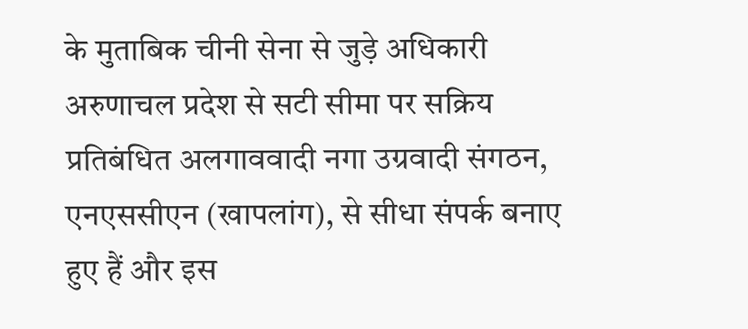के मुताबिक चीनी सेना से जुड़े अधिकारी अरुणाचल प्रदेश से सटी सीमा पर सक्रिय प्रतिबंधित अलगाववादी नगा उग्रवादी संगठन, एनएससीएन (खापलांग), से सीधा संपर्क बनाए हुए हैं और इस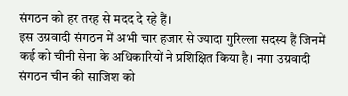संगठन को हर तरह से मदद दे रहे हैं।
इस उग्रवादी संगठन में अभी चार हजार से ज्यादा गुरिल्ला सदस्य हैं जिनमें कई को चीनी सेना के अधिकारियों ने प्रशिक्षित किया है। नगा उग्रवादी संगठन चीन की साजिश को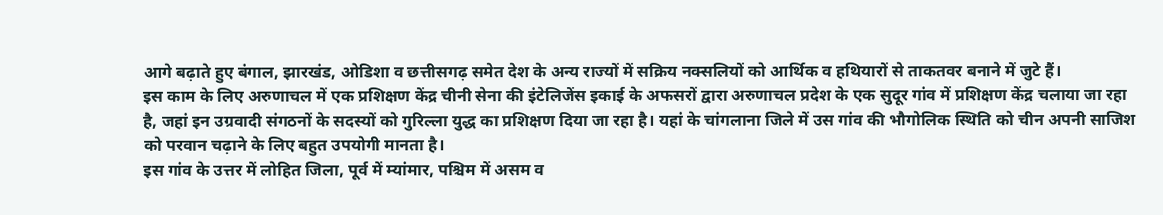आगे बढ़ाते हुए बंगाल, झारखंड, ओडिशा व छत्तीसगढ़ समेत देश के अन्य राज्यों में सक्रिय नक्सलियों को आर्थिक व हथियारों से ताकतवर बनाने में जुटे हैं।
इस काम के लिए अरुणाचल में एक प्रशिक्षण केंद्र चीनी सेना की इंटेलिजेंस इकाई के अफसरों द्वारा अरुणाचल प्रदेश के एक सुदूर गांव में प्रशिक्षण केंद्र चलाया जा रहा है, जहां इन उग्रवादी संगठनों के सदस्यों को गुरिल्ला युद्ध का प्रशिक्षण दिया जा रहा है। यहां के चांगलाना जिले में उस गांव की भौगोलिक स्थिति को चीन अपनी साजिश को परवान चढ़ाने के लिए बहुत उपयोगी मानता है।
इस गांव के उत्तर में लोहित जिला, पूर्व में म्यांमार, पश्चिम में असम व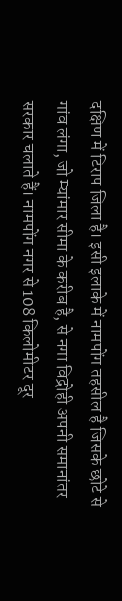दक्षिण में टिराप जिला है। इसी इलाके में नामपोंग तहसील है जिसके छोटे से गांव लंगा, जो म्यांमार सीमा के करीब है, से नगा विद्रोही अपनी समानांतर सरकार चलाते हैं। नामपोंग नगर से 108 किलोमीटर दूर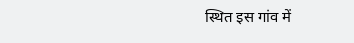स्थित इस गांव में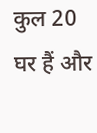कुल 20 घर हैं और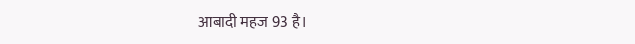आबादी महज 93 है।